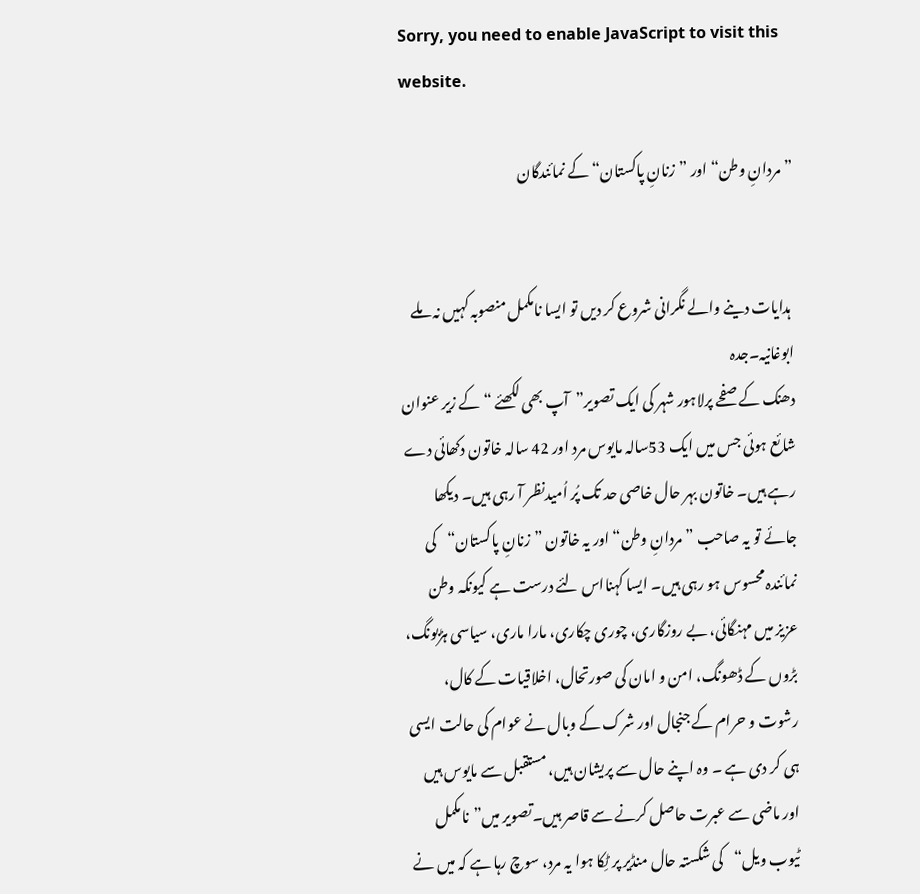Sorry, you need to enable JavaScript to visit this website.

”مردانِ وطن“اور ”زنانِ پاکستان“کے نمائندگان


 ہدایات دینے والے نگرانی شروع کر دیں تو ایسا نامکمل منصوبہ کہیں نہ ملے
ابوغانیہ۔جدہ
دھنک کے صفحے پرلاہور شہر کی ایک تصویر”آپ بھی لکھئے “ کے زیر عنوان شائع ہوئی جس میں ایک 53سالہ مایوس مرد اور 42 سالہ خاتون دکھائی دے رہے ہیں۔ خاتون بہر حال خاصی حد تک پُر اُمیدنظر آ رہی ہیں۔ دیکھا جائے تو یہ صاحب ”مردانِ وطن“ اور یہ خاتون ”زنانِ پاکستان“کی نمائندہ محسوس ہو رہی ہیں۔ ایسا کہنااس لئے درست ہے کیونکہ وطن عزیز میں مہنگائی، بے روزگاری، چوری چکاری، مارا ماری، سیاسی ہڑبونگ، بڑوں کے ڈھونگ، امن و امان کی صورتحال، اخلاقیات کے کال، رشوت و حرام کے جنجال اور شرک کے وبال نے عوام کی حالت ایسی ہی کر دی ہے ۔ وہ اپنے حال سے پریشان ہیں، مستقبل سے مایوس ہیں اور ماضی سے عبرت حاصل کرنے سے قاصر ہیں۔تصویر میں”نامکمل ٹیوب ویل“کی شکستہ حال منڈیر پر ٹِکا ہوا یہ مرد، سوچ رہا ہے کہ میں نے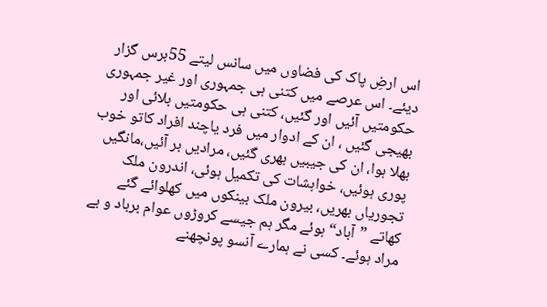اس ارضِ پاک کی فضاوں میں سانس لیتے 55برس گزار دیئے۔ اس عرصے میں کتنی ہی جمہوری اور غیر جمہوری حکومتیں آئیں اور گئیں، کتنی ہی حکومتیں بلائی اور بھیجی گئیں ، ان کے ادوار میں فرد یاچند افراد کاتو خوب بھلا ہوا، ان کی جیبیں بھری گئیں، مرادیں بر آئیں،مانگیں پوری ہوئیں، خواہشات کی تکمیل ہوئی، اندرون ملک تجوریاں بھریں، بیرون ملک بینکوں میں کھلوائے گئے کھاتے ”آباد“ ہوئے مگر ہم جیسے کروڑوں عوام برباد و بے مراد ہوئے۔ کسی نے ہمارے آنسو پونچھنے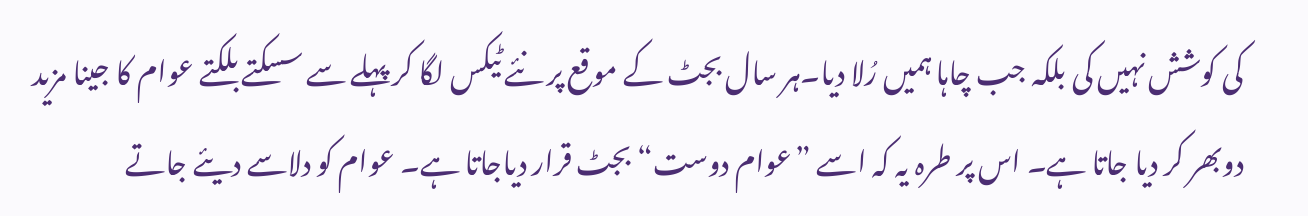کی کوشش نہیں کی بلکہ جب چاہا ہمیں رُلا دیا۔ہر سال بجٹ کے موقع پر نئے ٹیکس لگا کر پہلے سے سسکتے بلکتے عوام کا جینا مزید دوبھر کر دیا جاتا ہے۔ اس پر طرہ یہ کہ اسے ”عوام دوست“ بجٹ قرار دیاجاتا ہے۔ عوام کو دلاسے دیئے جاتے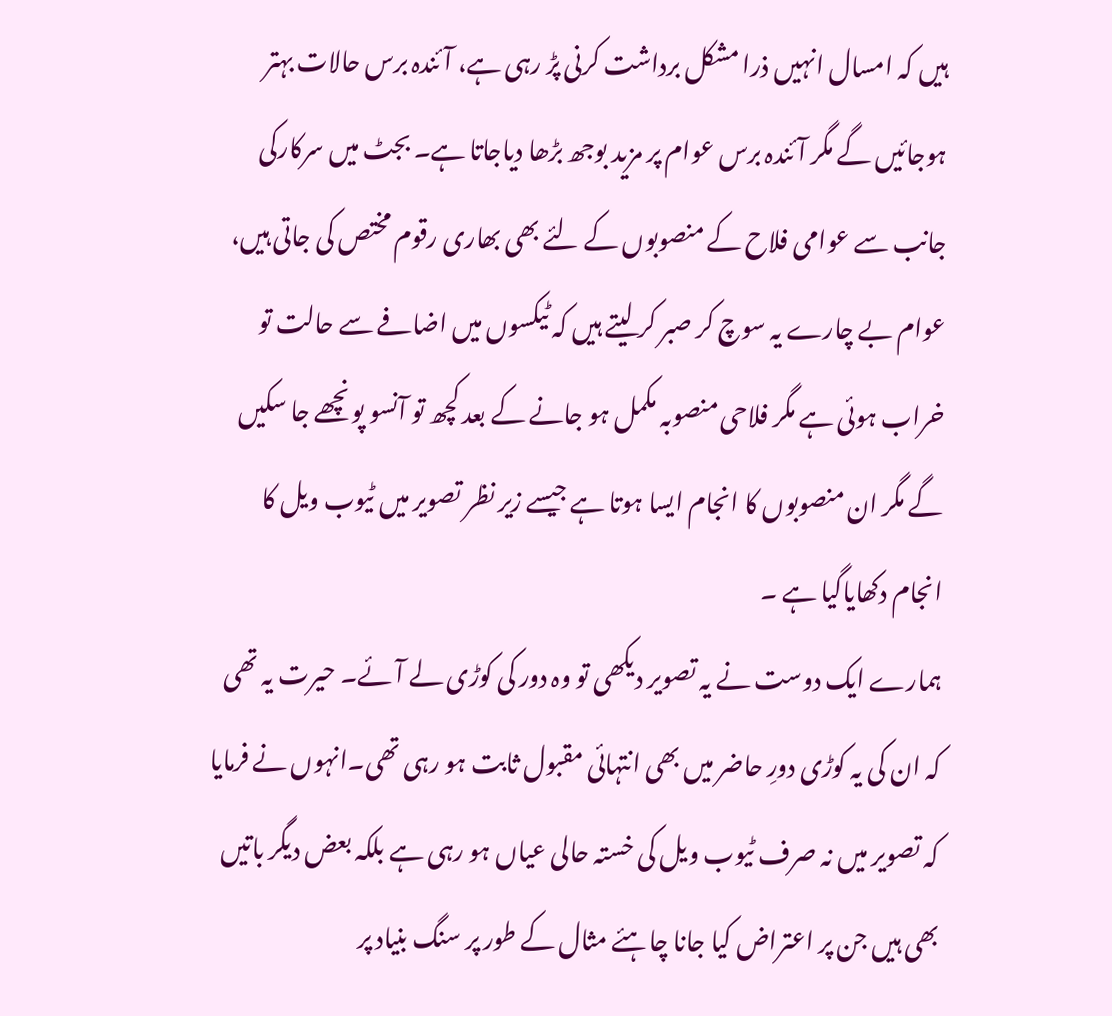ہیں کہ امسال انہیں ذرا مشکل برداشت کرنی پڑ رہی ہے، آئندہ برس حالات بہتر ہوجائیں گے مگر آئندہ برس عوام پر مزید بوجھ بڑھا دیاجاتا ہے۔ بجٹ میں سرکارکی جانب سے عوامی فلاح کے منصوبوں کے لئے بھی بھاری رقوم مختص کی جاتی ہیں، عوام بے چارے یہ سوچ کر صبر کر لیتے ہیں کہ ٹیکسوں میں اضافے سے حالت تو خراب ہوئی ہے مگر فلاحی منصوبہ مکمل ہو جانے کے بعد کچھ تو آنسو پونچھے جا سکیں گے مگر ان منصوبوں کا انجام ایسا ہوتا ہے جیسے زیر نظر تصویر میں ٹیوب ویل کا انجام دکھایاگیا ہے ۔
ہمارے ایک دوست نے یہ تصویر دیکھی تو وہ دور کی کوڑی لے آئے۔ حیرت یہ تھی کہ ان کی یہ کوڑی دورِ حاضر میں بھی انتہائی مقبول ثابت ہو رہی تھی۔انہوں نے فرمایا کہ تصویر میں نہ صرف ٹیوب ویل کی خستہ حالی عیاں ہو رہی ہے بلکہ بعض دیگر باتیں بھی ہیں جن پر اعتراض کیا جانا چاہئے مثال کے طور پر سنگ بنیاد پر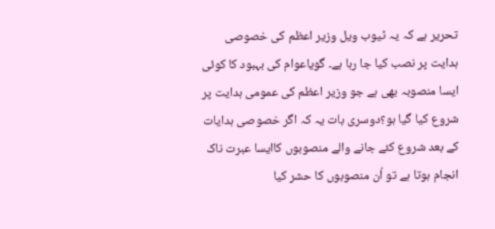تحریر ہے کہ یہ ٹیوب ویل وزیر اعظم کی خصوصی ہدایت پر نصب کیا جا رہا ہے۔ گویاعوام کی بہبود کا کوئی ایسا منصوبہ بھی ہے جو وزیر اعظم کی عمومی ہدایت پر شروع کیا گیا ہو؟دوسری بات یہ کہ اگر خصوصی ہدایات کے بعد شروع کئے جانے والے منصوبوں کاایسا عبرت ناک انجام ہوتا ہے تو اُن منصوبوں کا حشر کیا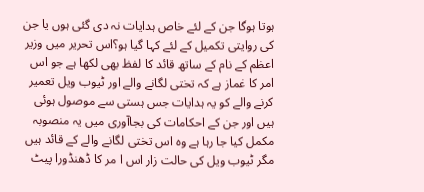ہوتا ہوگا جن کے لئے خاص ہدایات نہ دی گئی ہوں یا جن کی روایتی تکمیل کے لئے کہا گیا ہو؟اس تحریر میں وزیر اعظم کے نام کے ساتھ قائد کا لفظ بھی لکھا ہے جو اس امر کا غماز ہے کہ تختی لگانے والے اور ٹیوب ویل تعمیر کرنے والے کو یہ ہدایات جس ہستی سے موصول ہوئی ہیں اور جن کے احکامات کی بجاآوری میں یہ منصوبہ مکمل کیا جا رہا ہے وہ اس تختی لگانے والے کے قائد ہیں مگر ٹیوب ویل کی حالت زار اس ا مر کا ڈھنڈورا پیٹ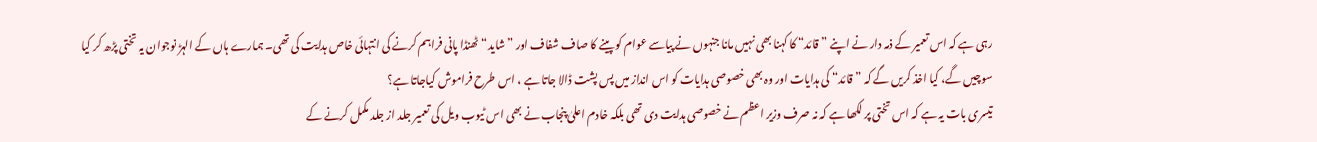رہی ہے کہ اس تعمیر کے ذمہ دار نے اپنے ”قائد“ کا کہنا بھی نہیں مانا جنہوں نے پیاسے عوام کو پینے کا صاف شفاف اور ”شاید“ ٹھنڈا پانی فراہم کرنے کی انتہائی خاص ہدایت کی تھی۔ ہمارے ہاں کے الہڑ نوجوان یہ تختی پڑھ کر کیا سوچیں گے، کیا اخذ کریں گے کہ ”قائد“ کی ہدایات اور وہ بھی خصوصی ہدایات کو اس انداز میں پس پشت ڈالا جاتا ہے ، اس طرح فراموش کیاجاتا ہے؟
تیسری بات یہ ہے کہ اس تختی پر لکھا ہے کہ نہ صرف وزیر اعظم نے خصوصی ہدایت دی تھی بلکہ خادم اعلیٰ پنجاب نے بھی اس ٹیوب ویل کی تعمیر جلد از جلد مکمل کرنے کے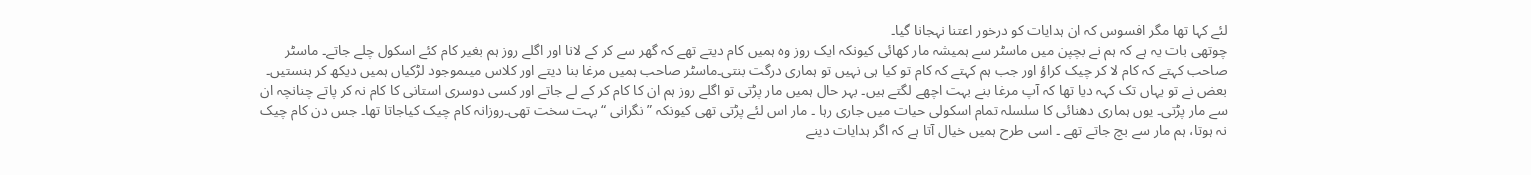لئے کہا تھا مگر افسوس کہ ان ہدایات کو درخور اعتنا نہجانا گیا۔
چوتھی بات یہ ہے کہ ہم نے بچپن میں ماسٹر سے ہمیشہ مار کھائی کیونکہ ایک روز وہ ہمیں کام دیتے تھے کہ گھر سے کر کے لانا اور اگلے روز ہم بغیر کام کئے اسکول چلے جاتے۔ ماسٹر صاحب کہتے کہ کام لا کر چیک کراؤ اور جب ہم کہتے کہ کام تو کیا ہی نہیں تو ہماری درگت بنتی۔ماسٹر صاحب ہمیں مرغا بنا دیتے اور کلاس میںموجود لڑکیاں ہمیں دیکھ کر ہنستیں۔ بعض نے تو یہاں تک کہہ دیا تھا کہ آپ مرغا بنے بہت اچھے لگتے ہیں۔ بہر حال ہمیں مار پڑتی تو اگلے روز ہم ان کا کام کر کے لے جاتے اور کسی دوسری استانی کا کام نہ کر پاتے چنانچہ ان سے مار پڑتی۔ یوں ہماری دھنائی کا سلسلہ تمام اسکولی حیات میں جاری رہا ۔ مار اس لئے پڑتی تھی کیونکہ ”نگرانی “ بہت سخت تھی۔روزانہ کام چیک کیاجاتا تھا۔ جس دن کام چیک نہ ہوتا، ہم مار سے بچ جاتے تھے ۔ اسی طرح ہمیں خیال آتا ہے کہ اگر ہدایات دینے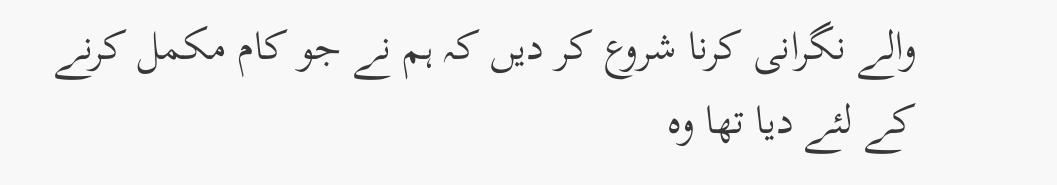والے نگرانی کرنا شروع کر دیں کہ ہم نے جو کام مکمل کرنے کے لئے دیا تھا وہ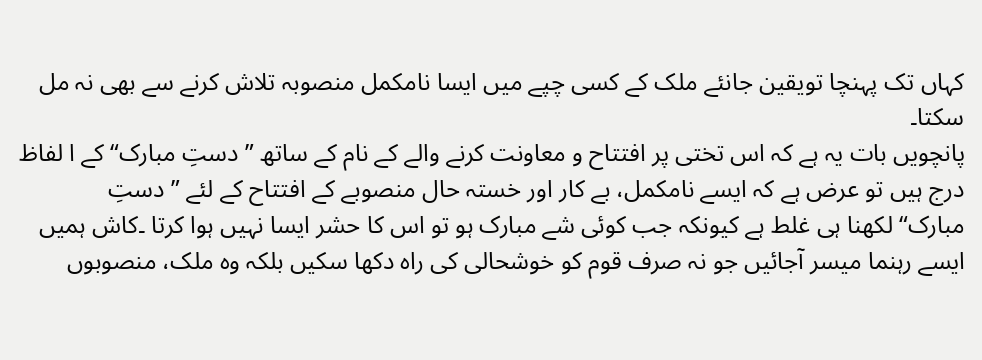کہاں تک پہنچا تویقین جانئے ملک کے کسی چپے میں ایسا نامکمل منصوبہ تلاش کرنے سے بھی نہ مل سکتا۔
پانچویں بات یہ ہے کہ اس تختی پر افتتاح و معاونت کرنے والے کے نام کے ساتھ ”دستِ مبارک“کے ا لفاظ درج ہیں تو عرض ہے کہ ایسے نامکمل، بے کار اور خستہ حال منصوبے کے افتتاح کے لئے ”دستِ مبارک“لکھنا ہی غلط ہے کیونکہ جب کوئی شے مبارک ہو تو اس کا حشر ایسا نہیں ہوا کرتا ۔کاش ہمیں ایسے رہنما میسر آجائیں جو نہ صرف قوم کو خوشحالی کی راہ دکھا سکیں بلکہ وہ ملک، منصوبوں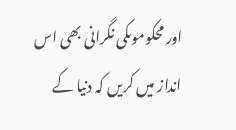اور محکوموںکی نگرانی بھی اس انداز میں کریں کہ دنیا کے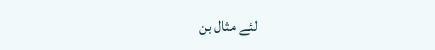لئے مثال بن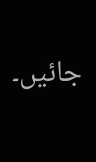جائیں۔